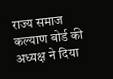राज्य समाज कल्याण बोर्ड की अध्यक्ष ने दिया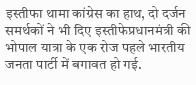इस्तीफा थामा कांग्रेस का हाथ, दो दर्जन समर्थकों ने भी दिए इस्तीफेप्रधानमंत्री की भोपाल यात्रा के एक रोज पहले भारतीय जनता पार्टी में बगावत हो गई.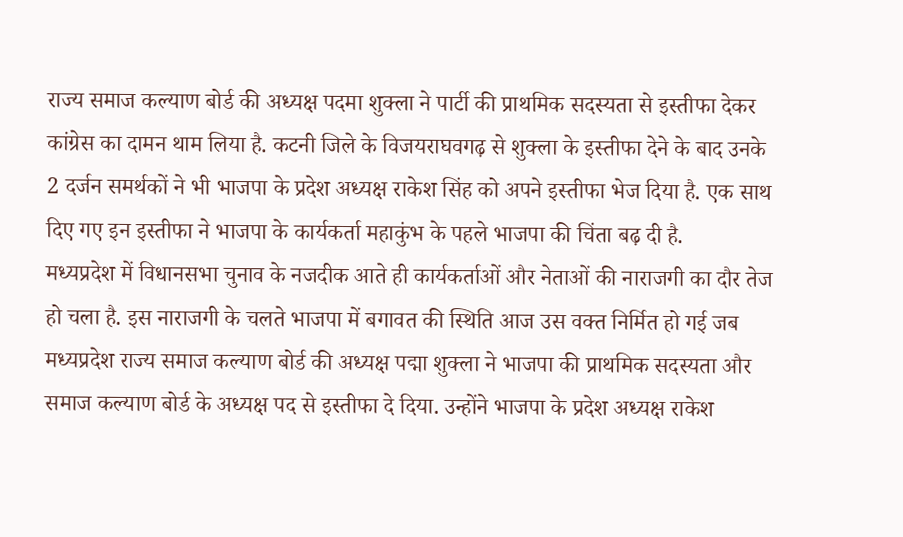राज्य समाज कल्याण बोर्ड की अध्यक्ष पदमा शुक्ला ने पार्टी की प्राथमिक सदस्यता से इस्तीफा देकर कांग्रेस का दामन थाम लिया है. कटनी जिले के विजयराघवगढ़ से शुक्ला के इस्तीफा देने के बाद उनके 2 दर्जन समर्थकों ने भी भाजपा के प्रदेश अध्यक्ष राकेश सिंह को अपने इस्तीफा भेज दिया है. एक साथ दिए गए इन इस्तीफा ने भाजपा के कार्यकर्ता महाकुंभ के पहले भाजपा की चिंता बढ़ दी है.
मध्यप्रदेश में विधानसभा चुनाव के नजदीक आते ही कार्यकर्ताओं और नेताओं की नाराजगी का दौर तेज हो चला है. इस नाराजगी के चलते भाजपा में बगावत की स्थिति आज उस वक्त निर्मित हो गई जब मध्यप्रदेश राज्य समाज कल्याण बोर्ड की अध्यक्ष पद्मा शुक्ला ने भाजपा की प्राथमिक सदस्यता और समाज कल्याण बोर्ड के अध्यक्ष पद से इस्तीफा दे दिया. उन्होंने भाजपा के प्रदेश अध्यक्ष राकेश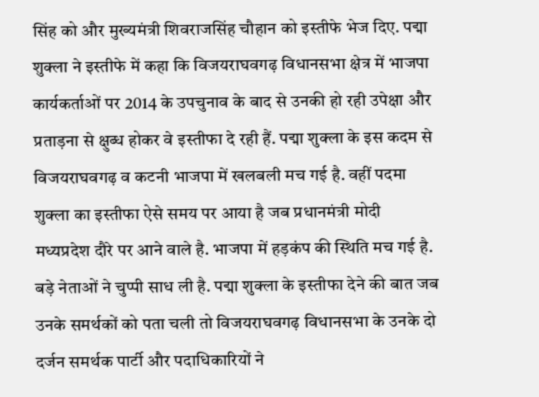सिंह को और मुख्यमंत्री शिवराजसिंह चौहान को इस्तीफे भेज दिए. पद्मा शुक्ला ने इस्तीफे में कहा कि विजयराघवगढ़ विधानसभा क्षेत्र में भाजपा कार्यकर्ताओं पर 2014 के उपचुनाव के बाद से उनकी हो रही उपेक्षा और प्रताड़ना से क्षुब्ध होकर वे इस्तीफा दे रही हैं. पद्मा शुक्ला के इस कदम से विजयराघवगढ़ व कटनी भाजपा में खलबली मच गई है. वहीं पदमा शुक्ला का इस्तीफा ऐसे समय पर आया है जब प्रधानमंत्री मोदी मध्यप्रदेश दौरे पर आने वाले है. भाजपा में हड़कंप की स्थिति मच गई है. बड़े नेताओं ने चुप्पी साध ली है. पद्मा शुक्ला के इस्तीफा देने की बात जब उनके समर्थकों को पता चली तो विजयराघवगढ़ विधानसभा के उनके दो दर्जन समर्थक पार्टी और पदाधिकारियों ने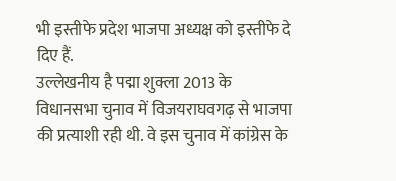भी इस्तीफे प्रदेश भाजपा अध्यक्ष को इस्तीफे दे दिए हैं.
उल्लेखनीय है पद्मा शुक्ला 2013 के विधानसभा चुनाव में विजयराघवगढ़ से भाजपा की प्रत्याशी रही थी. वे इस चुनाव में कांग्रेस के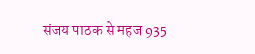संजय पाठक से महज 935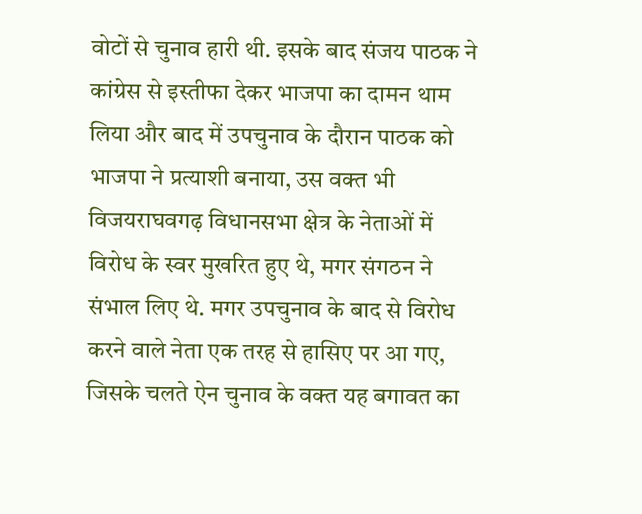वोटों से चुनाव हारी थी. इसके बाद संजय पाठक ने कांग्रेस से इस्तीफा देकर भाजपा का दामन थाम लिया और बाद में उपचुनाव के दौरान पाठक को भाजपा ने प्रत्याशी बनाया, उस वक्त भी विजयराघवगढ़ विधानसभा क्षेत्र के नेताओं में विरोध के स्वर मुखरित हुए थे, मगर संगठन ने संभाल लिए थे. मगर उपचुनाव के बाद से विरोध करने वाले नेता एक तरह से हासिए पर आ गए, जिसके चलते ऐन चुनाव के वक्त यह बगावत का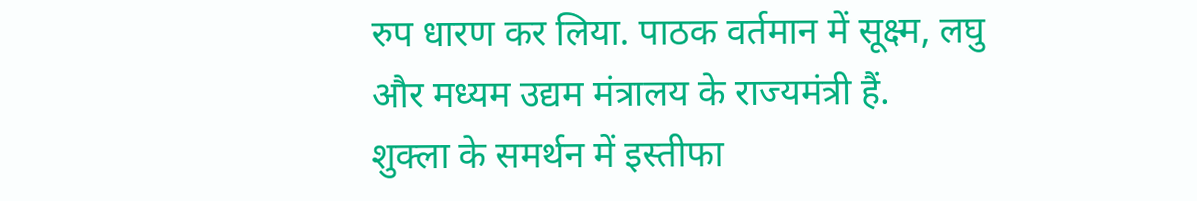रुप धारण कर लिया. पाठक वर्तमान में सूक्ष्म, लघु और मध्यम उद्यम मंत्रालय के राज्यमंत्री हैं.
शुक्ला के समर्थन में इस्तीफा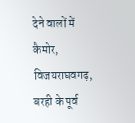देने वालों में कैमोर, विजयराघवगढ़, बरही के पूर्व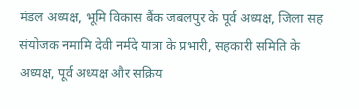मंडल अध्यक्ष, भूमि विकास बैंक जबलपुर के पूर्व अध्यक्ष, जिला सह संयोजक नमामि देवी नर्मदे यात्रा के प्रभारी, सहकारी समिति के अध्यक्ष, पूर्व अध्यक्ष और सक्रिय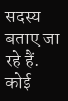सदस्य बताए जा रहे हैं.
कोई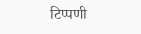टिप्पणी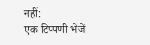नहीं:
एक टिप्पणी भेजें